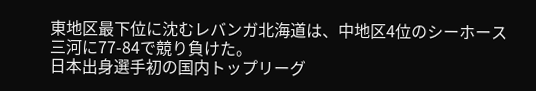東地区最下位に沈むレバンガ北海道は、中地区4位のシーホース三河に77-84で競り負けた。
日本出身選手初の国内トップリーグ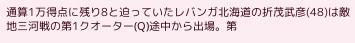通算1万得点に残り8と迫っていたレバンガ北海道の折茂武彦(48)は敵地三河戦の第1クオーター(Q)途中から出場。第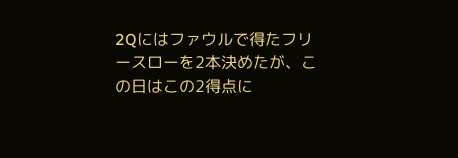2Qにはファウルで得たフリースローを2本決めたが、この日はこの2得点に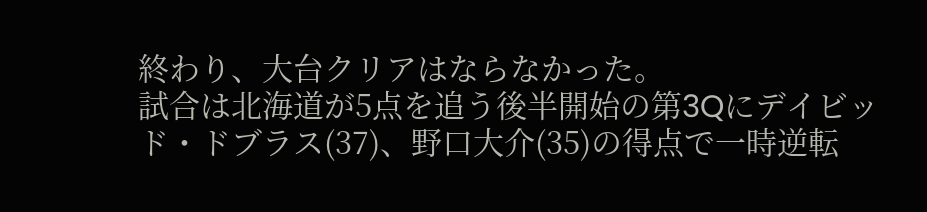終わり、大台クリアはならなかった。
試合は北海道が5点を追う後半開始の第3Qにデイビッド・ドブラス(37)、野口大介(35)の得点で一時逆転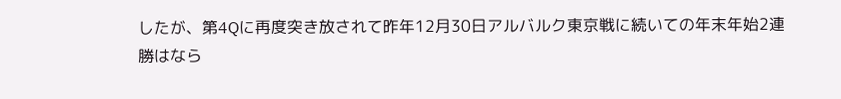したが、第4Qに再度突き放されて昨年12月30日アルバルク東京戦に続いての年末年始2連勝はなら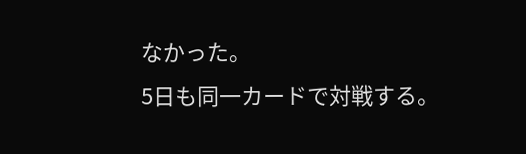なかった。
5日も同一カードで対戦する。